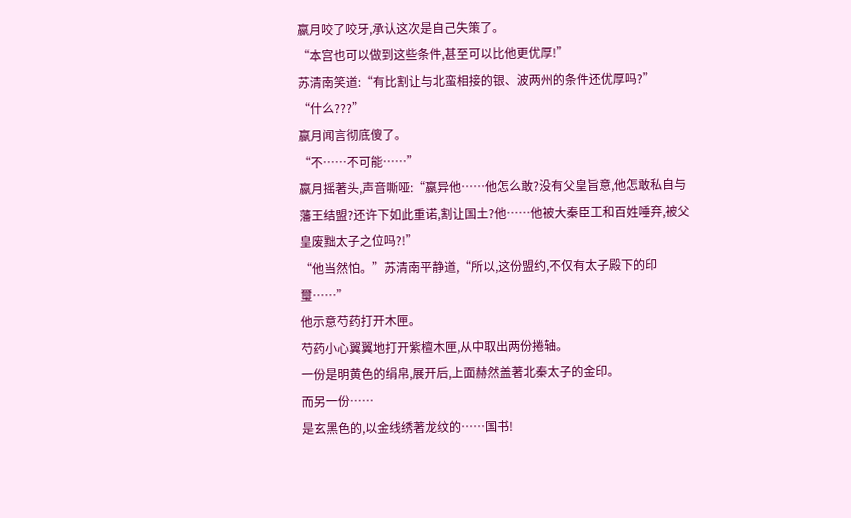嬴月咬了咬牙,承认这次是自己失策了。
“本宫也可以做到这些条件,甚至可以比他更优厚!”
苏清南笑道:“有比割让与北蛮相接的银、波两州的条件还优厚吗?”
“什么???”
嬴月闻言彻底傻了。
“不……不可能……”
嬴月摇著头,声音嘶哑:“嬴异他……他怎么敢?没有父皇旨意,他怎敢私自与藩王结盟?还许下如此重诺,割让国土?他……他被大秦臣工和百姓唾弃,被父皇废黜太子之位吗?!”
“他当然怕。”苏清南平静道,“所以,这份盟约,不仅有太子殿下的印璽……”
他示意芍药打开木匣。
芍药小心翼翼地打开紫檀木匣,从中取出两份捲轴。
一份是明黄色的绢帛,展开后,上面赫然盖著北秦太子的金印。
而另一份……
是玄黑色的,以金线绣著龙纹的……国书!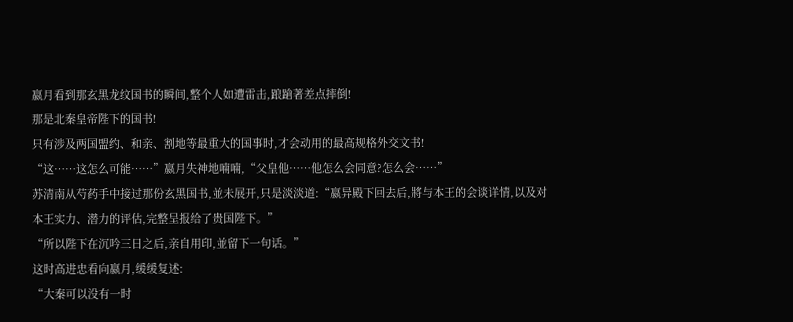嬴月看到那玄黑龙纹国书的瞬间,整个人如遭雷击,踉蹌著差点摔倒!
那是北秦皇帝陛下的国书!
只有涉及两国盟约、和亲、割地等最重大的国事时,才会动用的最高规格外交文书!
“这……这怎么可能……”嬴月失神地喃喃,“父皇他……他怎么会同意?怎么会……”
苏清南从芍药手中接过那份玄黑国书,並未展开,只是淡淡道:“嬴异殿下回去后,將与本王的会谈详情,以及对本王实力、潜力的评估,完整呈报给了贵国陛下。”
“所以陛下在沉吟三日之后,亲自用印,並留下一句话。”
这时高进忠看向嬴月,缓缓复述:
“大秦可以没有一时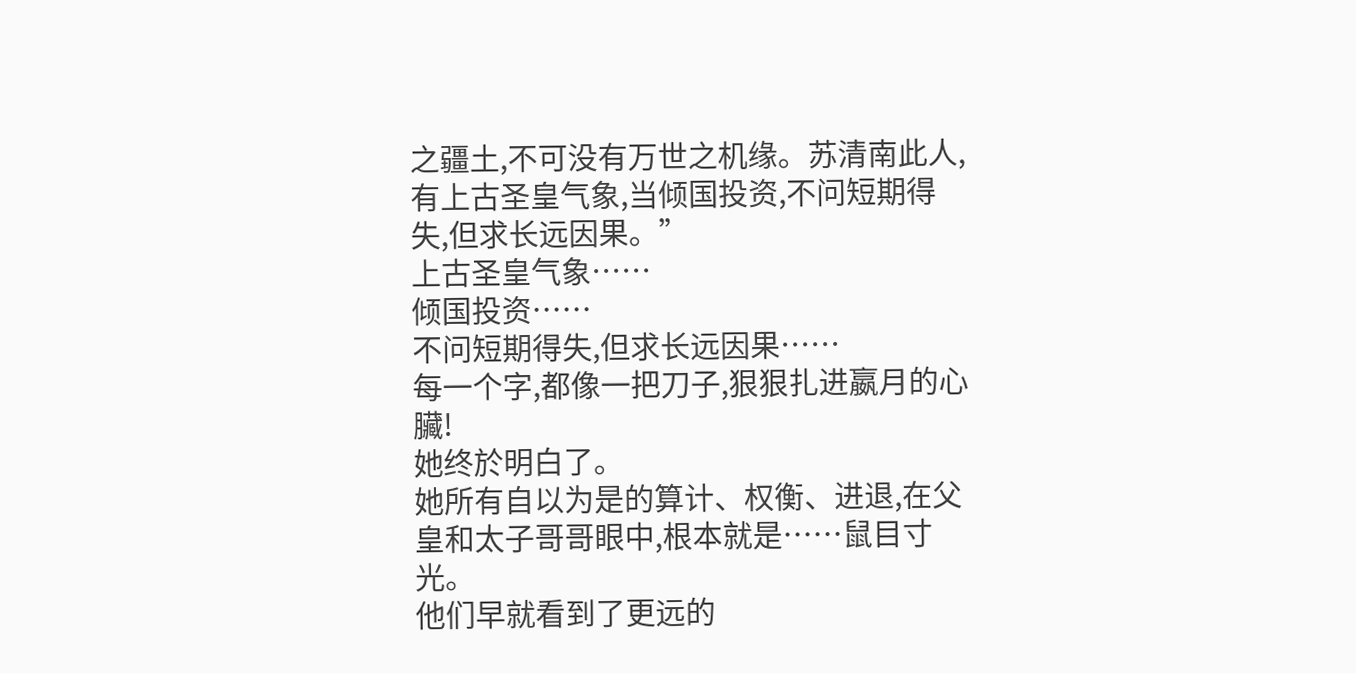之疆土,不可没有万世之机缘。苏清南此人,有上古圣皇气象,当倾国投资,不问短期得失,但求长远因果。”
上古圣皇气象……
倾国投资……
不问短期得失,但求长远因果……
每一个字,都像一把刀子,狠狠扎进嬴月的心臟!
她终於明白了。
她所有自以为是的算计、权衡、进退,在父皇和太子哥哥眼中,根本就是……鼠目寸光。
他们早就看到了更远的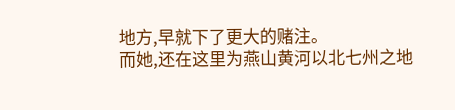地方,早就下了更大的赌注。
而她,还在这里为燕山黄河以北七州之地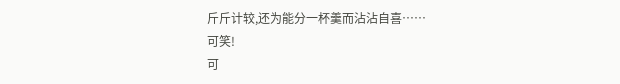斤斤计较,还为能分一杯羹而沾沾自喜……
可笑!
可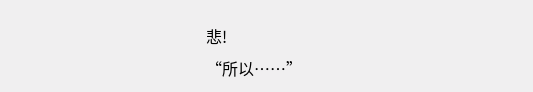悲!
“所以……”